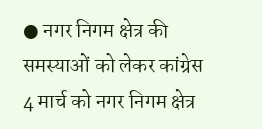● नगर निगम क्षेत्र की समस्याओं को लेकर कांग्रेस 4 मार्च को नगर निगम क्षेत्र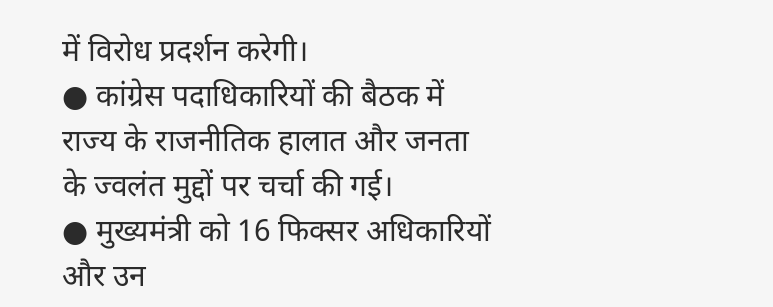में विरोध प्रदर्शन करेगी।
● कांग्रेस पदाधिकारियों की बैठक में राज्य के राजनीतिक हालात और जनता के ज्वलंत मुद्दों पर चर्चा की गई।
● मुख्यमंत्री को 16 फिक्सर अधिकारियों और उन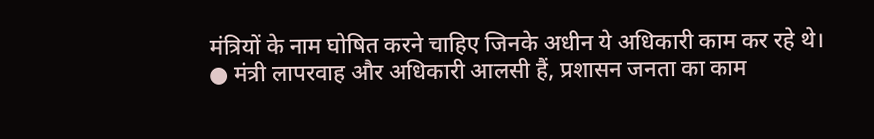मंत्रियों के नाम घोषित करने चाहिए जिनके अधीन ये अधिकारी काम कर रहे थे।
● मंत्री लापरवाह और अधिकारी आलसी हैं, प्रशासन जनता का काम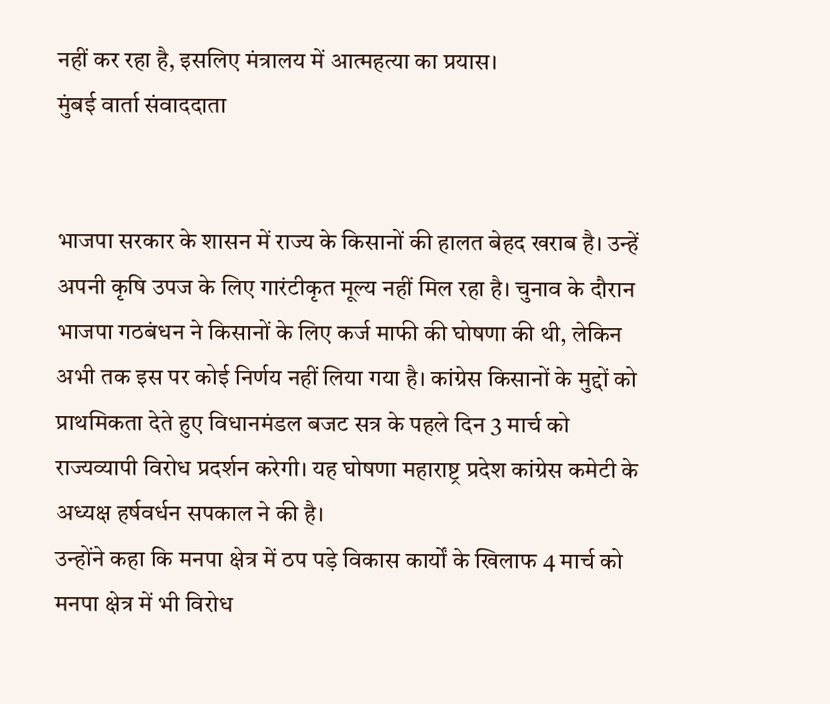नहीं कर रहा है, इसलिए मंत्रालय में आत्महत्या का प्रयास।
मुंबई वार्ता संवाददाता


भाजपा सरकार के शासन में राज्य के किसानों की हालत बेहद खराब है। उन्हें अपनी कृषि उपज के लिए गारंटीकृत मूल्य नहीं मिल रहा है। चुनाव के दौरान भाजपा गठबंधन ने किसानों के लिए कर्ज माफी की घोषणा की थी, लेकिन अभी तक इस पर कोई निर्णय नहीं लिया गया है। कांग्रेस किसानों के मुद्दों को प्राथमिकता देते हुए विधानमंडल बजट सत्र के पहले दिन 3 मार्च को राज्यव्यापी विरोध प्रदर्शन करेगी। यह घोषणा महाराष्ट्र प्रदेश कांग्रेस कमेटी के अध्यक्ष हर्षवर्धन सपकाल ने की है।
उन्होंने कहा कि मनपा क्षेत्र में ठप पड़े विकास कार्यों के खिलाफ 4 मार्च को मनपा क्षेत्र में भी विरोध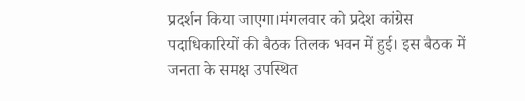प्रदर्शन किया जाएगा।मंगलवार को प्रदेश कांग्रेस पदाधिकारियों की बैठक तिलक भवन में हुई। इस बैठक में जनता के समक्ष उपस्थित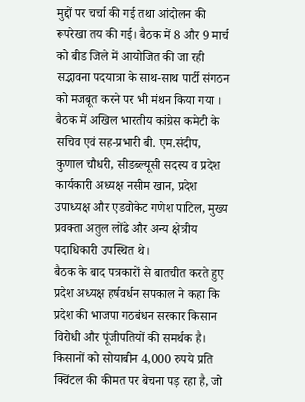मुद्दों पर चर्चा की गई तथा आंदोलन की रूपरेखा तय की गई। बैठक में 8 और 9 मार्च को बीड जिले में आयोजित की जा रही सद्भावना पदयात्रा के साथ-साथ पार्टी संगठन को मजबूत करने पर भी मंथन किया गया ।
बैठक में अखिल भारतीय कांग्रेस कमेटी के सचिव एवं सह-प्रभारी बी. एम.संदीप, कुणाल चौधरी, सीडब्ल्यूसी सदस्य व प्रदेश कार्यकारी अध्यक्ष नसीम खान, प्रदेश उपाध्यक्ष और एडवोकेट गणेश पाटिल, मुख्य प्रवक्ता अतुल लोंढे और अन्य क्षेत्रीय पदाधिकारी उपस्थित थे।
बैठक के बाद पत्रकारों से बातचीत करते हुए प्रदेश अध्यक्ष हर्षवर्धन सपकाल ने कहा कि प्रदेश की भाजपा गठबंधन सरकार किसान विरोधी और पूंजीपतियों की समर्थक है। किसानों को सोयाबीन 4,000 रुपये प्रति क्विंटल की कीमत पर बेचना पड़ रहा है, जो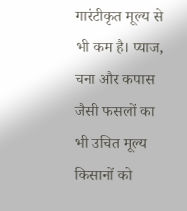गारंटीकृत मूल्य से भी कम है। प्याज, चना और कपास जैसी फसलों का भी उचित मूल्य किसानों को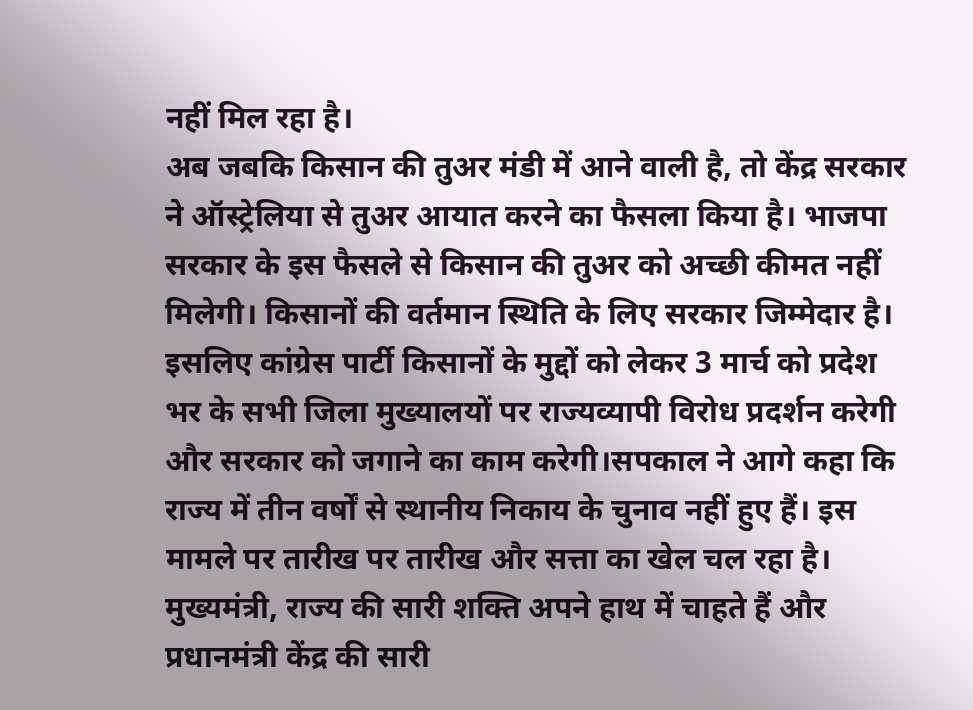नहीं मिल रहा है।
अब जबकि किसान की तुअर मंडी में आने वाली है, तो केंद्र सरकार ने ऑस्ट्रेलिया से तुअर आयात करने का फैसला किया है। भाजपा सरकार के इस फैसले से किसान की तुअर को अच्छी कीमत नहीं मिलेगी। किसानों की वर्तमान स्थिति के लिए सरकार जिम्मेदार है। इसलिए कांग्रेस पार्टी किसानों के मुद्दों को लेकर 3 मार्च को प्रदेश भर के सभी जिला मुख्यालयों पर राज्यव्यापी विरोध प्रदर्शन करेगी और सरकार को जगाने का काम करेगी।सपकाल ने आगे कहा कि राज्य में तीन वर्षों से स्थानीय निकाय के चुनाव नहीं हुए हैं। इस मामले पर तारीख पर तारीख और सत्ता का खेल चल रहा है।
मुख्यमंत्री, राज्य की सारी शक्ति अपने हाथ में चाहते हैं और प्रधानमंत्री केंद्र की सारी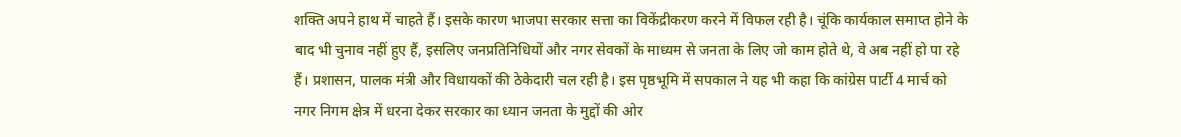शक्ति अपने हाथ में चाहते हैं। इसके कारण भाजपा सरकार सत्ता का विकेंद्रीकरण करने में विफल रही है। चूंकि कार्यकाल समाप्त होने के बाद भी चुनाव नहीं हुए हैं, इसलिए जनप्रतिनिधियों और नगर सेवकों के माध्यम से जनता के लिए जो काम होते थे, वे अब नहीं हो पा रहे हैं। प्रशासन, पालक मंत्री और विधायकों की ठेकेदारी चल रही है। इस पृष्ठभूमि में सपकाल ने यह भी कहा कि कांग्रेस पार्टी 4 मार्च को नगर निगम क्षेत्र में धरना देकर सरकार का ध्यान जनता के मुद्दों की ओर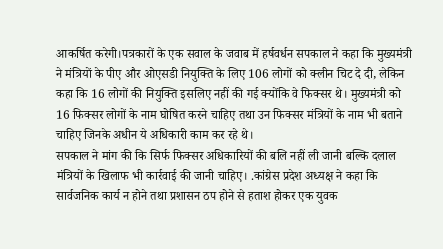आकर्षित करेगी।पत्रकारों के एक सवाल के जवाब में हर्षवर्धन सपकाल ने कहा कि मुख्यमंत्री ने मंत्रियों के पीए और ओएसडी नियुक्ति के लिए 106 लोगों को क्लीन चिट दे दी, लेकिन कहा कि 16 लोगों की नियुक्ति इसलिए नहीं की गई क्योंकि वे फिक्सर थे। मुख्यमंत्री को 16 फिक्सर लोगों के नाम घोषित करने चाहिए तथा उन फिक्सर मंत्रियों के नाम भी बताने चाहिए जिनके अधीन ये अधिकारी काम कर रहे थे।
सपकाल ने मांग की कि सिर्फ फिक्सर अधिकारियों की बलि नहीं ली जानी बल्कि दलाल मंत्रियों के खिलाफ भी कार्रवाई की जानी चाहिए। .कांग्रेस प्रदेश अध्यक्ष ने कहा कि सार्वजनिक कार्य न होने तथा प्रशासन ठप होने से हताश होकर एक युवक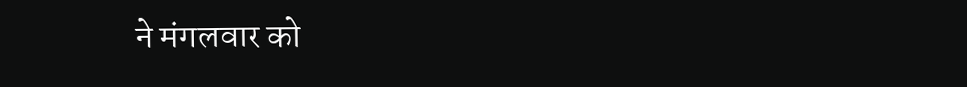ने मंगलवार को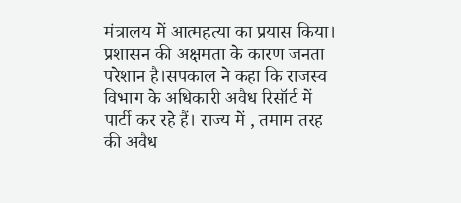मंत्रालय में आत्महत्या का प्रयास किया। प्रशासन की अक्षमता के कारण जनता परेशान है।सपकाल ने कहा कि राजस्व विभाग के अधिकारी अवैध रिसॉर्ट में पार्टी कर रहे हैं। राज्य में , तमाम तरह की अवैध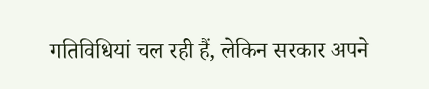गतिविधियां चल रही हैं, लेकिन सरकार अपने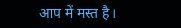आप में मस्त है।